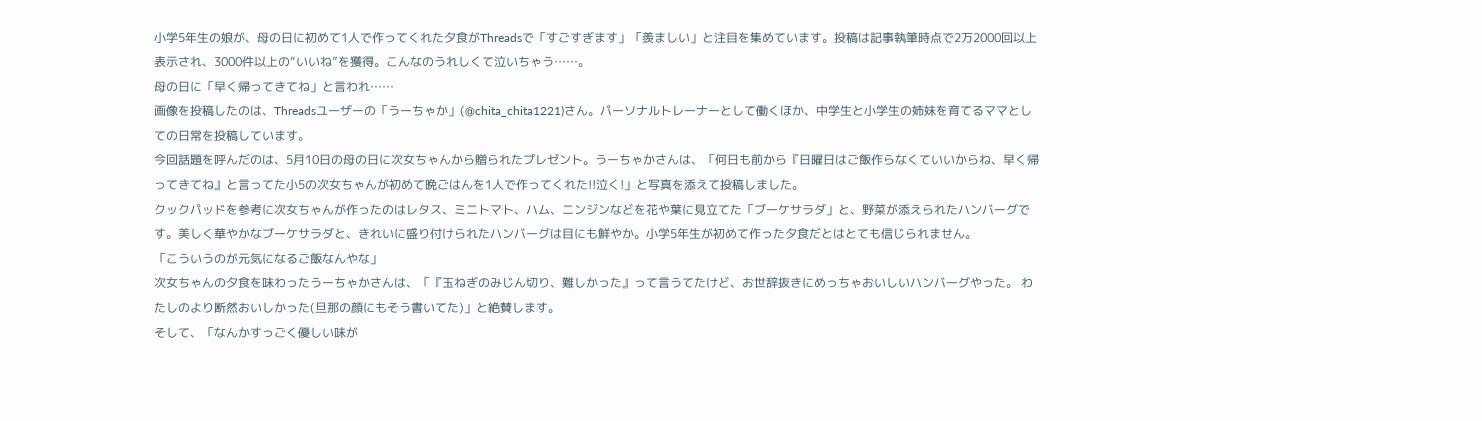小学5年生の娘が、母の日に初めて1人で作ってくれた夕食がThreadsで「すごすぎます」「羨ましい」と注目を集めています。投稿は記事執筆時点で2万2000回以上表示され、3000件以上の“いいね”を獲得。こんなのうれしくて泣いちゃう……。
母の日に「早く帰ってきてね」と言われ……
画像を投稿したのは、Threadsユーザーの「うーちゃか」(@chita_chita1221)さん。パーソナルトレーナーとして働くほか、中学生と小学生の姉妹を育てるママとしての日常を投稿しています。
今回話題を呼んだのは、5月10日の母の日に次女ちゃんから贈られたプレゼント。うーちゃかさんは、「何日も前から『日曜日はご飯作らなくていいからね、早く帰ってきてね』と言ってた小5の次女ちゃんが初めて晩ごはんを1人で作ってくれた!!泣く!」と写真を添えて投稿しました。
クックパッドを参考に次女ちゃんが作ったのはレタス、ミニトマト、ハム、ニンジンなどを花や葉に見立てた「ブーケサラダ」と、野菜が添えられたハンバーグです。美しく華やかなブーケサラダと、きれいに盛り付けられたハンバーグは目にも鮮やか。小学5年生が初めて作った夕食だとはとても信じられません。
「こういうのが元気になるご飯なんやな」
次女ちゃんの夕食を味わったうーちゃかさんは、「『玉ねぎのみじん切り、難しかった』って言うてたけど、お世辞抜きにめっちゃおいしいハンバーグやった。 わたしのより断然おいしかった(旦那の顔にもそう書いてた)」と絶賛します。
そして、「なんかすっごく優しい味が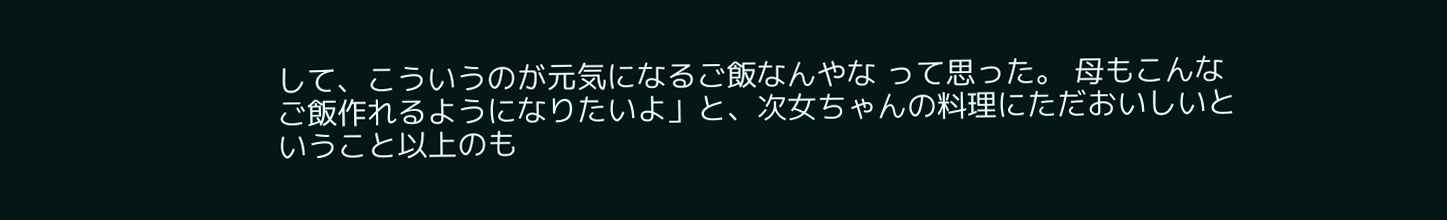して、こういうのが元気になるご飯なんやな って思った。 母もこんなご飯作れるようになりたいよ」と、次女ちゃんの料理にただおいしいということ以上のも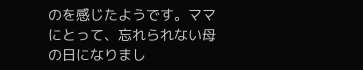のを感じたようです。ママにとって、忘れられない母の日になりまし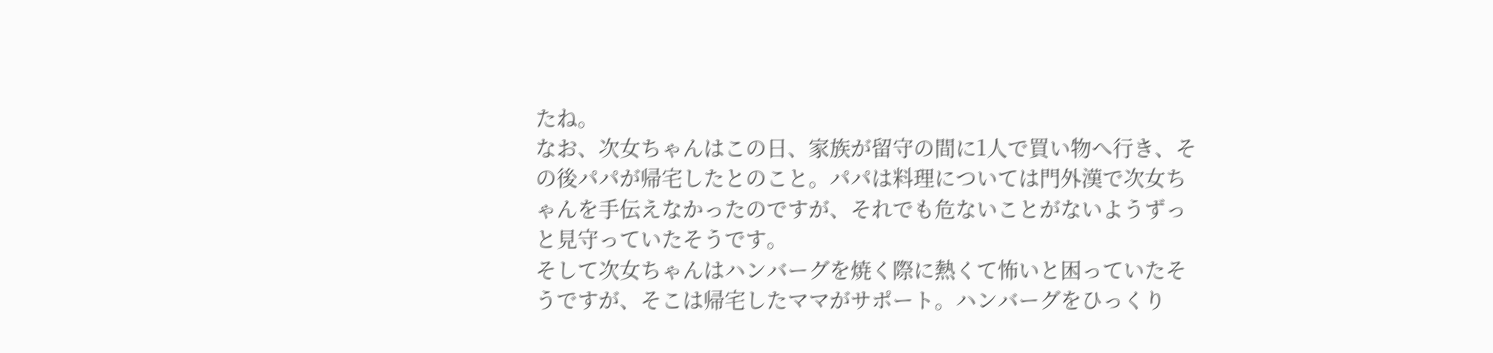たね。
なお、次女ちゃんはこの日、家族が留守の間に1人で買い物へ行き、その後パパが帰宅したとのこと。パパは料理については門外漢で次女ちゃんを手伝えなかったのですが、それでも危ないことがないようずっと見守っていたそうです。
そして次女ちゃんはハンバーグを焼く際に熱くて怖いと困っていたそうですが、そこは帰宅したママがサポート。ハンバーグをひっくり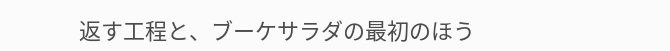返す工程と、ブーケサラダの最初のほう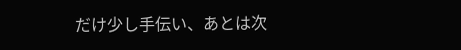だけ少し手伝い、あとは次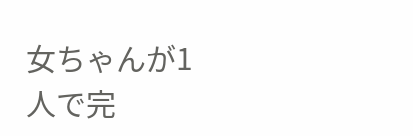女ちゃんが1人で完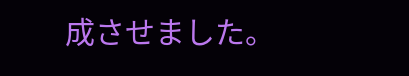成させました。